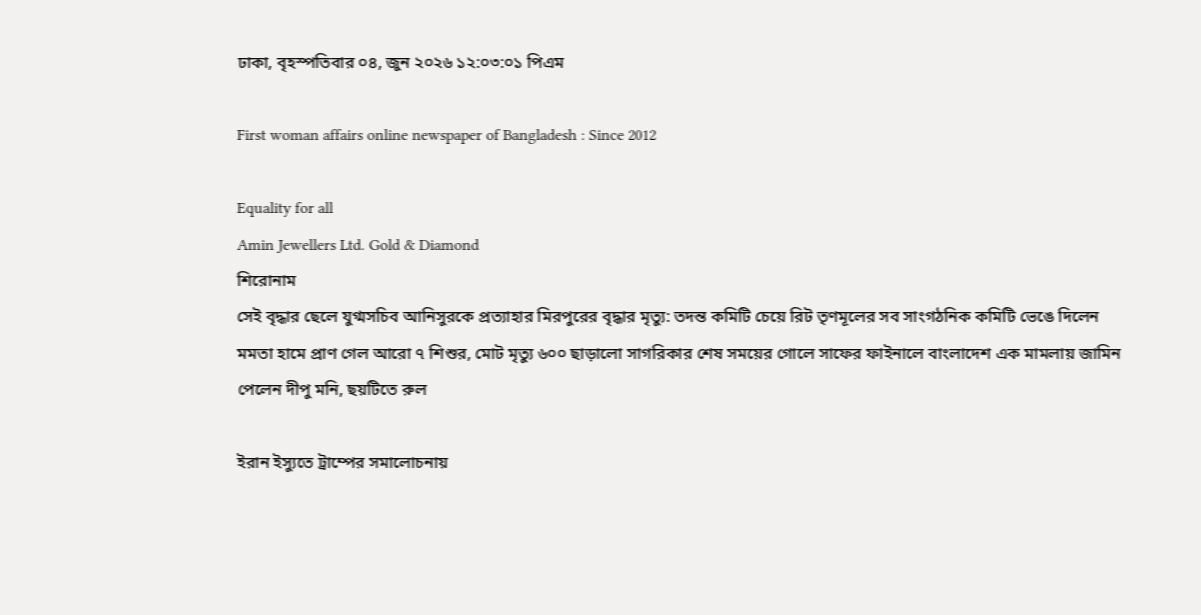ঢাকা, বৃহস্পতিবার ০৪, জুন ২০২৬ ১২:০৩:০১ পিএম

First woman affairs online newspaper of Bangladesh : Since 2012

Equality for all
Amin Jewellers Ltd. Gold & Diamond
শিরোনাম
সেই বৃদ্ধার ছেলে যুগ্মসচিব আনিসুরকে প্রত্যাহার মিরপুরের বৃদ্ধার মৃত্যু: তদন্ত কমিটি চেয়ে রিট তৃণমূলের সব সাংগঠনিক কমিটি ভেঙে দিলেন মমতা হামে প্রাণ গেল আরো ৭ শিশুর, মোট মৃত্যু ৬০০ ছাড়ালো সাগরিকার শেষ সময়ের গোলে সাফের ফাইনালে বাংলাদেশ এক মামলায় জামিন পেলেন দীপু মনি, ছয়টিতে রুল

ইরান ইস্যুতে ট্রাম্পের সমালোচনায়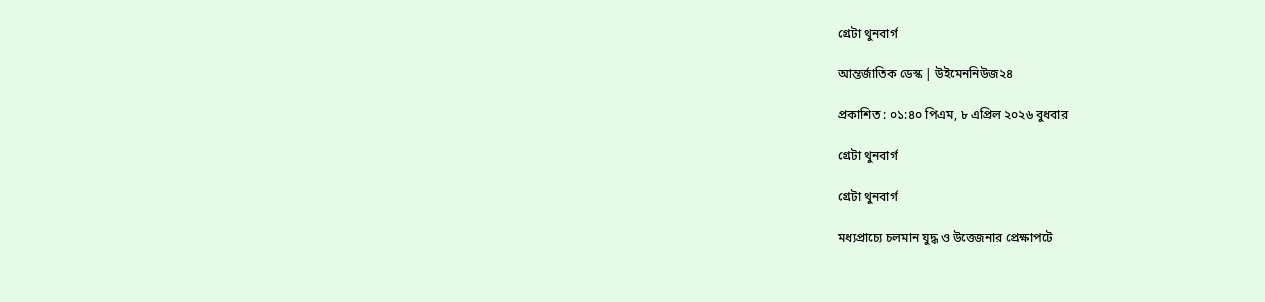গ্রেটা থুনবার্গ

আন্তর্জাতিক ডেস্ক | উইমেননিউজ২৪

প্রকাশিত : ০১:৪০ পিএম, ৮ এপ্রিল ২০২৬ বুধবার

গ্রেটা থুনবার্গ

গ্রেটা থুনবার্গ

মধ্যপ্রাচ্যে চলমান যুদ্ধ ও উত্তেজনার প্রেক্ষাপটে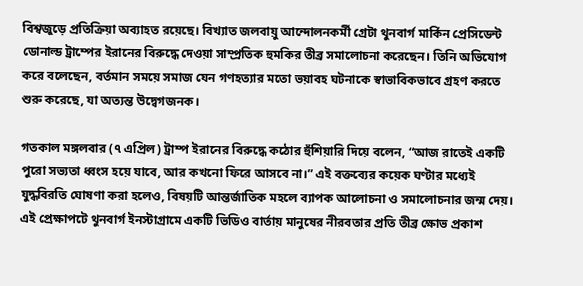বিশ্বজুড়ে প্রতিক্রিয়া অব্যাহত রয়েছে। বিখ্যাত জলবায়ু আন্দোলনকর্মী গ্রেটা থুনবার্গ মার্কিন প্রেসিডেন্ট ডোনাল্ড ট্রাম্পের ইরানের বিরুদ্ধে দেওয়া সাম্প্রতিক হুমকির তীব্র সমালোচনা করেছেন। তিনি অভিযোগ করে বলেছেন, বর্তমান সময়ে সমাজ যেন গণহত্যার মতো ভয়াবহ ঘটনাকে স্বাভাবিকভাবে গ্রহণ করতে শুরু করেছে, যা অত্যন্ত উদ্বেগজনক।

গতকাল মঙ্গলবার (৭ এপ্রিল) ট্রাম্প ইরানের বিরুদ্ধে কঠোর হুঁশিয়ারি দিয়ে বলেন, “আজ রাতেই একটি পুরো সভ্যতা ধ্বংস হয়ে যাবে, আর কখনো ফিরে আসবে না।” এই বক্তব্যের কয়েক ঘণ্টার মধ্যেই যুদ্ধবিরতি ঘোষণা করা হলেও, বিষয়টি আন্তর্জাতিক মহলে ব্যাপক আলোচনা ও সমালোচনার জন্ম দেয়। এই প্রেক্ষাপটে থুনবার্গ ইনস্টাগ্রামে একটি ভিডিও বার্তায় মানুষের নীরবতার প্রতি তীব্র ক্ষোভ প্রকাশ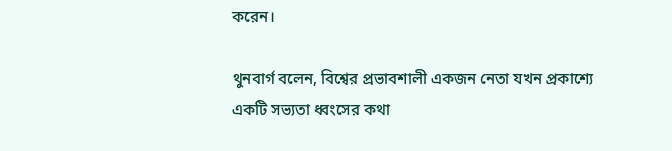করেন।

থুনবার্গ বলেন, বিশ্বের প্রভাবশালী একজন নেতা যখন প্রকাশ্যে একটি সভ্যতা ধ্বংসের কথা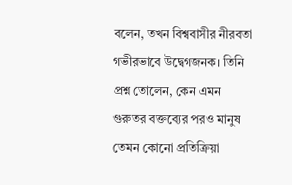বলেন, তখন বিশ্ববাসীর নীরবতা গভীরভাবে উদ্বেগজনক। তিনি প্রশ্ন তোলেন, কেন এমন গুরুতর বক্তব্যের পরও মানুষ তেমন কোনো প্রতিক্রিয়া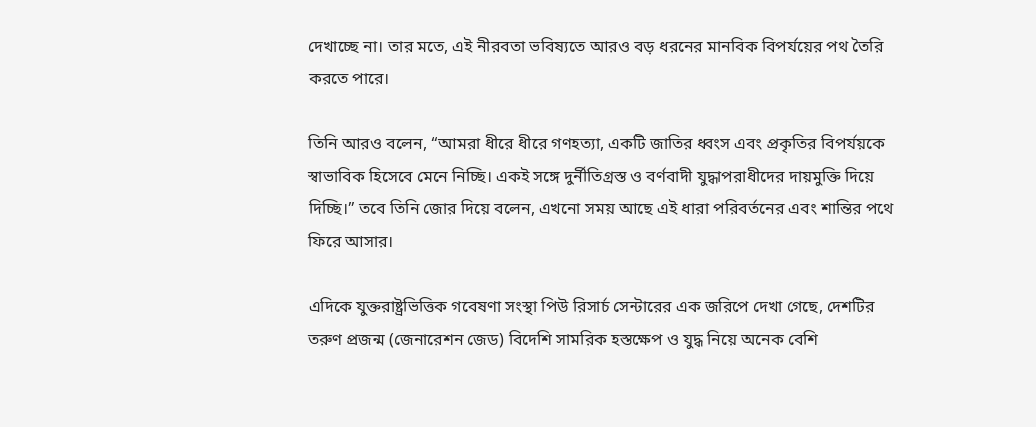দেখাচ্ছে না। তার মতে, এই নীরবতা ভবিষ্যতে আরও বড় ধরনের মানবিক বিপর্যয়ের পথ তৈরি করতে পারে।

তিনি আরও বলেন, “আমরা ধীরে ধীরে গণহত্যা, একটি জাতির ধ্বংস এবং প্রকৃতির বিপর্যয়কে স্বাভাবিক হিসেবে মেনে নিচ্ছি। একই সঙ্গে দুর্নীতিগ্রস্ত ও বর্ণবাদী যুদ্ধাপরাধীদের দায়মুক্তি দিয়ে দিচ্ছি।” তবে তিনি জোর দিয়ে বলেন, এখনো সময় আছে এই ধারা পরিবর্তনের এবং শান্তির পথে ফিরে আসার।

এদিকে যুক্তরাষ্ট্রভিত্তিক গবেষণা সংস্থা পিউ রিসার্চ সেন্টারের এক জরিপে দেখা গেছে, দেশটির তরুণ প্রজন্ম (জেনারেশন জেড) বিদেশি সামরিক হস্তক্ষেপ ও যুদ্ধ নিয়ে অনেক বেশি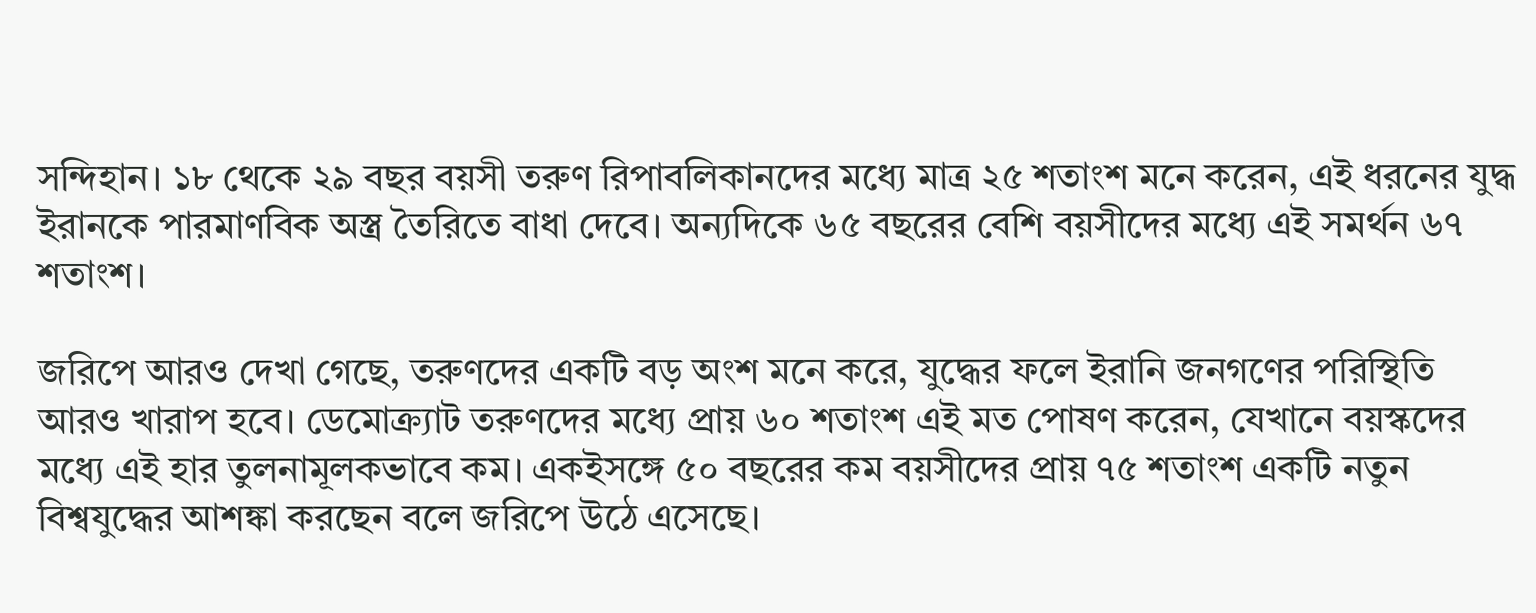সন্দিহান। ১৮ থেকে ২৯ বছর বয়সী তরুণ রিপাবলিকানদের মধ্যে মাত্র ২৫ শতাংশ মনে করেন, এই ধরনের যুদ্ধ ইরানকে পারমাণবিক অস্ত্র তৈরিতে বাধা দেবে। অন্যদিকে ৬৫ বছরের বেশি বয়সীদের মধ্যে এই সমর্থন ৬৭ শতাংশ।

জরিপে আরও দেখা গেছে, তরুণদের একটি বড় অংশ মনে করে, যুদ্ধের ফলে ইরানি জনগণের পরিস্থিতি আরও খারাপ হবে। ডেমোক্র্যাট তরুণদের মধ্যে প্রায় ৬০ শতাংশ এই মত পোষণ করেন, যেখানে বয়স্কদের মধ্যে এই হার তুলনামূলকভাবে কম। একইসঙ্গে ৫০ বছরের কম বয়সীদের প্রায় ৭৫ শতাংশ একটি নতুন বিশ্বযুদ্ধের আশঙ্কা করছেন বলে জরিপে উঠে এসেছে।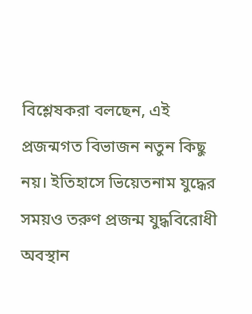বিশ্লেষকরা বলছেন, এই প্রজন্মগত বিভাজন নতুন কিছু নয়। ইতিহাসে ভিয়েতনাম যুদ্ধের সময়ও তরুণ প্রজন্ম যুদ্ধবিরোধী অবস্থান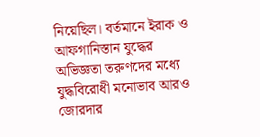নিয়েছিল। বর্তমানে ইরাক ও আফগানিস্তান যুদ্ধের অভিজ্ঞতা তরুণদের মধ্যে যুদ্ধবিরোধী মনোভাব আরও জোরদার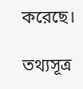করেছে।

তথ্যসূত্র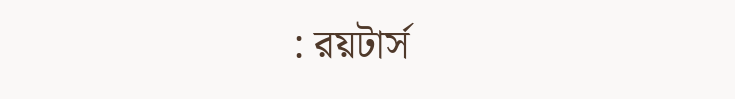: রয়টার্স